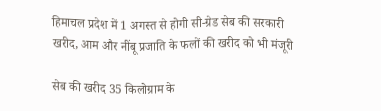हिमाचल प्रदेश में 1 अगस्त से होगी सी-ग्रेड सेब की सरकारी खरीद, आम और नींबू प्रजाति के फलों की खरीद को भी मंजूरी

सेब की खरीद 35 किलोग्राम के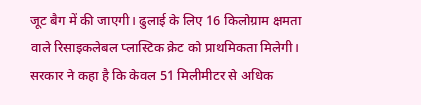जूट बैग में की जाएगी। ढुलाई के लिए 16 किलोग्राम क्षमता वाले रिसाइकलेबल प्लास्टिक क्रेट को प्राथमिकता मिलेगी। सरकार ने कहा है कि केवल 51 मिलीमीटर से अधिक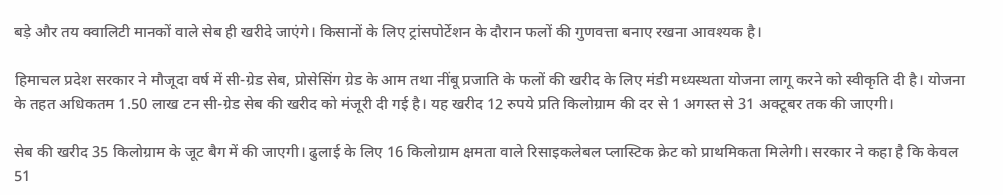बड़े और तय क्वालिटी मानकों वाले सेब ही खरीदे जाएंगे। किसानों के लिए ट्रांसपोर्टेशन के दौरान फलों की गुणवत्ता बनाए रखना आवश्यक है।

हिमाचल प्रदेश सरकार ने मौजूदा वर्ष में सी-ग्रेड सेब, प्रोसेसिंग ग्रेड के आम तथा नींबू प्रजाति के फलों की खरीद के लिए मंडी मध्यस्थता योजना लागू करने को स्वीकृति दी है। योजना के तहत अधिकतम 1.50 लाख टन सी-ग्रेड सेब की खरीद को मंजूरी दी गई है। यह खरीद 12 रुपये प्रति किलोग्राम की दर से 1 अगस्त से 31 अक्टूबर तक की जाएगी।

सेब की खरीद 35 किलोग्राम के जूट बैग में की जाएगी। ढुलाई के लिए 16 किलोग्राम क्षमता वाले रिसाइकलेबल प्लास्टिक क्रेट को प्राथमिकता मिलेगी। सरकार ने कहा है कि केवल 51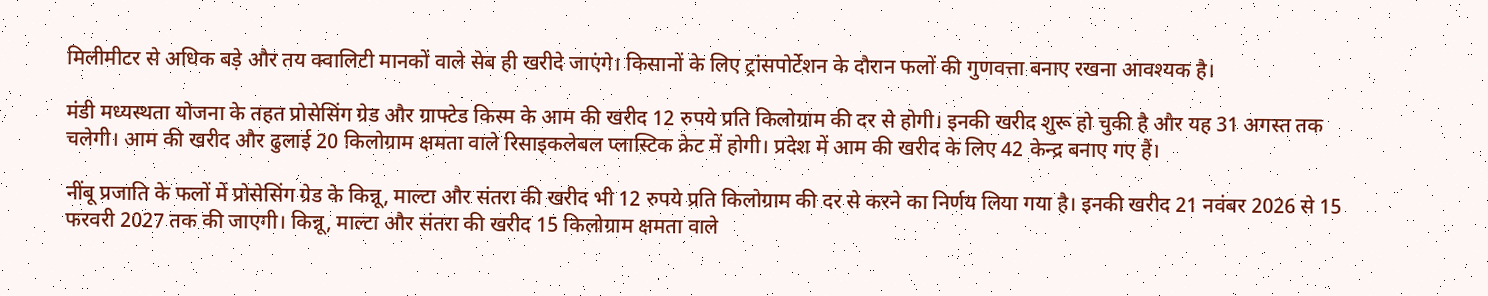मिलीमीटर से अधिक बड़े और तय क्वालिटी मानकों वाले सेब ही खरीदे जाएंगे। किसानों के लिए ट्रांसपोर्टेशन के दौरान फलों की गुणवत्ता बनाए रखना आवश्यक है।

मंडी मध्यस्थता योजना के तहत प्रोसेसिंग ग्रेड और ग्राफ्टेड किस्म के आम की खरीद 12 रुपये प्रति किलोग्राम की दर से होगी। इनकी खरीद शुरू हो चुकी है और यह 31 अगस्त तक चलेगी। आम की खरीद और ढुलाई 20 किलोग्राम क्षमता वाले रिसाइकलेबल प्लास्टिक क्रेट में होगी। प्रदेश में आम की खरीद के लिए 42 केन्द्र बनाए गए हैं।

नींबू प्रजाति के फलों में प्रोसेसिंग ग्रेड के किन्नू, माल्टा और संतरा की खरीद भी 12 रुपये प्रति किलोग्राम की दर से करने का निर्णय लिया गया है। इनकी खरीद 21 नवंबर 2026 से 15 फरवरी 2027 तक की जाएगी। किन्नू, माल्टा और संतरा की खरीद 15 किलोग्राम क्षमता वाले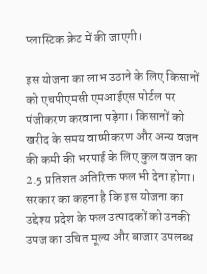प्लास्टिक क्रेट में की जाएगी।

इस योजना का लाभ उठाने के लिए किसानों को एचपीएमसी एमआईएस पोर्टल पर पंजीकरण करवाना पड़ेगा। किसानों को खरीद के समय वाष्पीकरण और अन्य वजन की कमी की भरपाई के लिए कुल वजन का 2.5 प्रतिशत अतिरिक्त फल भी देना होगा। सरकार का कहना है कि इस योजना का उद्देश्य प्रदेश के फल उत्पादकों को उनकी उपज का उचित मूल्य और बाजार उपलब्ध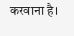करवाना है।